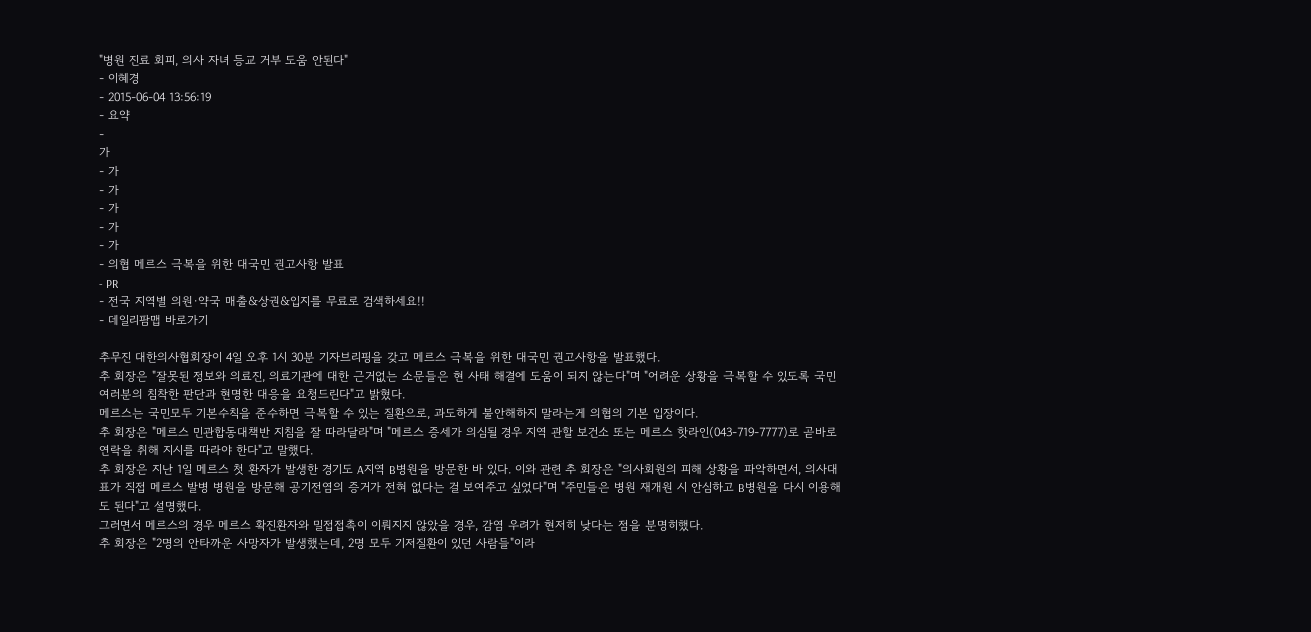"병원 진료 회피, 의사 자녀 등교 거부 도움 안된다"
- 이혜경
- 2015-06-04 13:56:19
- 요약
-
가
- 가
- 가
- 가
- 가
- 가
- 의협 메르스 극복을 위한 대국민 권고사항 발표
- PR
- 전국 지역별 의원·약국 매출&상권&입지를 무료로 검색하세요!!
- 데일리팜맵 바로가기

추무진 대한의사협회장이 4일 오후 1시 30분 기자브리핑을 갖고 메르스 극복을 위한 대국민 권고사항을 발표했다.
추 회장은 "잘못된 정보와 의료진, 의료기관에 대한 근거없는 소문들은 현 사태 해결에 도움이 되지 않는다"며 "어려운 상황을 극복할 수 있도록 국민 여러분의 침착한 판단과 현명한 대응을 요청드린다"고 밝혔다.
메르스는 국민모두 기본수칙을 준수하면 극복할 수 있는 질환으로, 과도하게 불안해하지 말라는게 의협의 기본 입장이다.
추 회장은 "메르스 민관합동대책반 지침을 잘 따라달라"며 "메르스 증세가 의심될 경우 지역 관할 보건소 또는 메르스 핫라인(043-719-7777)로 곧바로 연락을 취해 지시를 따라야 한다"고 말했다.
추 회장은 지난 1일 메르스 첫 환자가 발생한 경기도 A지역 B병원을 방문한 바 있다. 이와 관련 추 회장은 "의사회원의 피해 상황을 파악하면서, 의사대표가 직접 메르스 발병 병원을 방문해 공기전염의 증거가 전혀 없다는 걸 보여주고 싶었다"며 "주민들은 병원 재개원 시 안심하고 B병원을 다시 이용해도 된다"고 설명했다.
그러면서 메르스의 경우 메르스 확진환자와 밀접접촉이 이뤄지지 않았을 경우, 감염 우려가 현저히 낮다는 점을 분명히했다.
추 회장은 "2명의 안타까운 사망자가 발생했는데, 2명 모두 기저질환이 있던 사람들"이라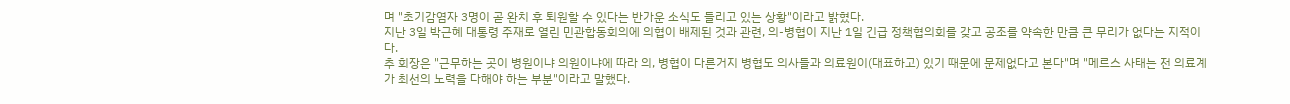며 "초기감염자 3명이 곧 완치 후 퇴원할 수 있다는 반가운 소식도 들리고 있는 상황"이라고 밝혔다.
지난 3일 박근혜 대통령 주재로 열린 민관합동회의에 의협이 배제된 것과 관련, 의-병협이 지난 1일 긴급 정책협의회를 갖고 공조를 약속한 만큼 큰 무리가 없다는 지적이다.
추 회장은 "근무하는 곳이 병원이냐 의원이냐에 따라 의, 병협이 다른거지 병협도 의사들과 의료원이(대표하고) 있기 때문에 문제없다고 본다"며 "메르스 사태는 전 의료계가 최선의 노력을 다해야 하는 부분"이라고 말했다.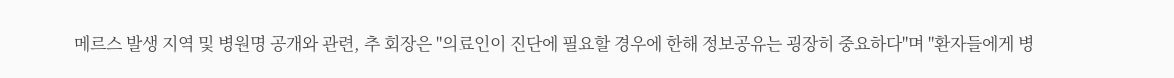메르스 발생 지역 및 병원명 공개와 관련, 추 회장은 "의료인이 진단에 필요할 경우에 한해 정보공유는 굉장히 중요하다"며 "환자들에게 병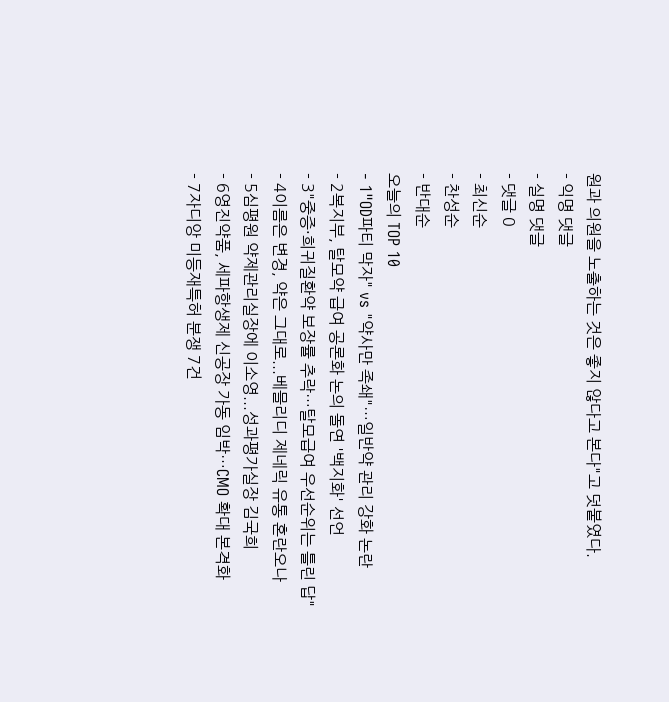원과 의원을 노출하는 것은 좋지 않다고 본다"고 덧붙였다.
- 익명 댓글
- 실명 댓글
- 댓글 0
- 최신순
- 찬성순
- 반대순
오늘의 TOP 10
- 1"OD파티 막자" vs "약사만 족쇄"…일반약 관리 강화 논란
- 2복지부, 탈모약 급여 공론화 논의 돌연 '백지화' 선언
- 3"중증·희귀질환약 보장률 추락…탈모급여 우선순위는 틀린 답"
- 4이름은 변경, 약은 그대로...베믈리디 제네릭 유통 혼란오나
- 5심평원 약제관리실장에 이소영...성과평가실장 김국희
- 6영진약품, 세파항생제 신공장 가동 임박…CMO 확대 본격화
- 7자디앙 미등재특허 분쟁 7건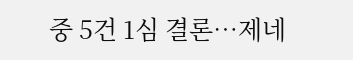중 5건 1심 결론…제네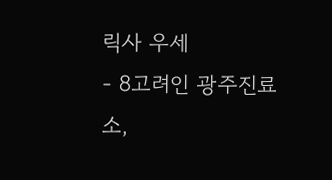릭사 우세
- 8고려인 광주진료소,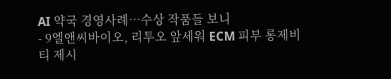AI 약국 경영사례…수상 작품들 보니
- 9엘앤씨바이오, 리투오 앞세워 ECM 피부 롱제비티 제시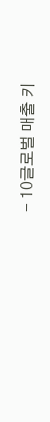- 10글로벌 매출 키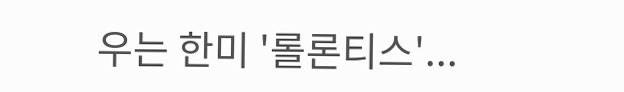우는 한미 '롤론티스'...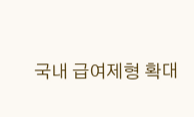국내 급여제형 확대